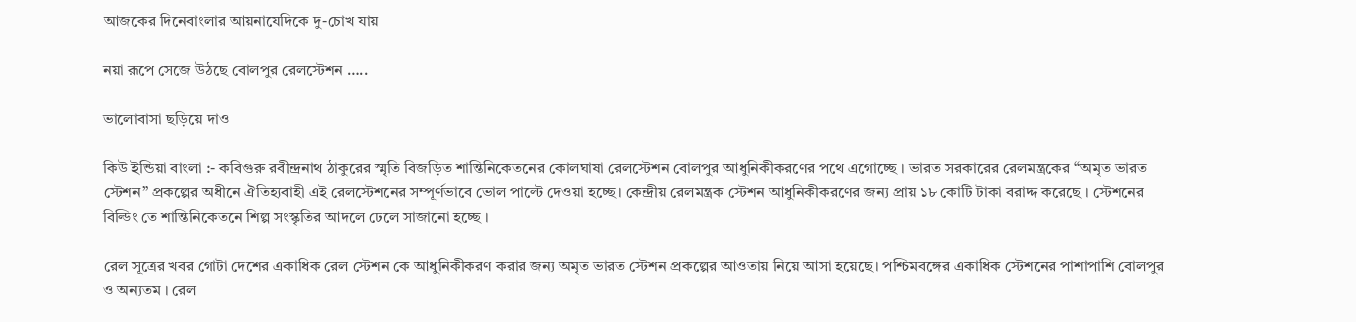আজকের দিনেবাংলার আয়নাযেদিকে দু-চোখ যায়

নয়া রূপে সেজে উঠছে বোলপুর রেলস্টেশন …..

ভালোবাসা ছড়িয়ে দাও

কিউ ইন্ডিয়া বাংলা :- কবিগুরু রবীন্দ্রনাথ ঠাকুরের স্মৃতি বিজড়িত শান্তিনিকেতনের কোলঘাষা রেলস্টেশন বোলপুর আধুনিকীকরণের পথে এগোচ্ছে । ভারত সরকারের রেলমন্ত্রকের “অমৃত ভারত স্টেশন” প্রকল্পের অধীনে ঐতিহ্যবাহী এই রেলস্টেশনের সম্পূর্ণভাবে ভোল পাল্টে দেওয়া হচ্ছে। কেন্দ্রীয় রেলমন্ত্রক স্টেশন আধুনিকীকরণের জন্য প্রায় ১৮ কোটি টাকা বরাদ্দ করেছে । স্টেশনের বিল্ডিং তে শান্তিনিকেতনে শিল্প সংস্কৃতির আদলে ঢেলে সাজানো হচ্ছে ।

রেল সূত্রের খবর গোটা দেশের একাধিক রেল স্টেশন কে আধুনিকীকরণ করার জন্য অমৃত ভারত স্টেশন প্রকল্পের আওতায় নিয়ে আসা হয়েছে। পশ্চিমবঙ্গের একাধিক স্টেশনের পাশাপাশি বোলপুর ও অন্যতম । রেল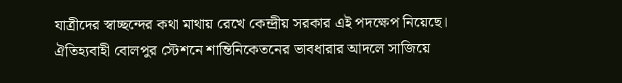যাত্রীদের স্বাচ্ছন্দের কথা মাথায় রেখে কেন্দ্রীয় সরকার এই পদক্ষেপ নিয়েছে। ঐতিহ্যবাহী বোলপুর স্টেশনে শান্তিনিকেতনের ভাবধারার আদলে সাজিয়ে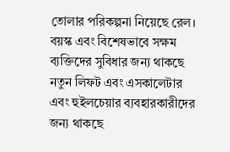তোলার পরিকল্পনা নিয়েছে রেল। বয়স্ক এবং বিশেষভাবে সক্ষম ব্যক্তিদের সুবিধার জন্য থাকছে নতুন লিফট এবং এসকালেটার এবং হুইলচেয়ার ব্যবহারকারীদের জন্য থাকছে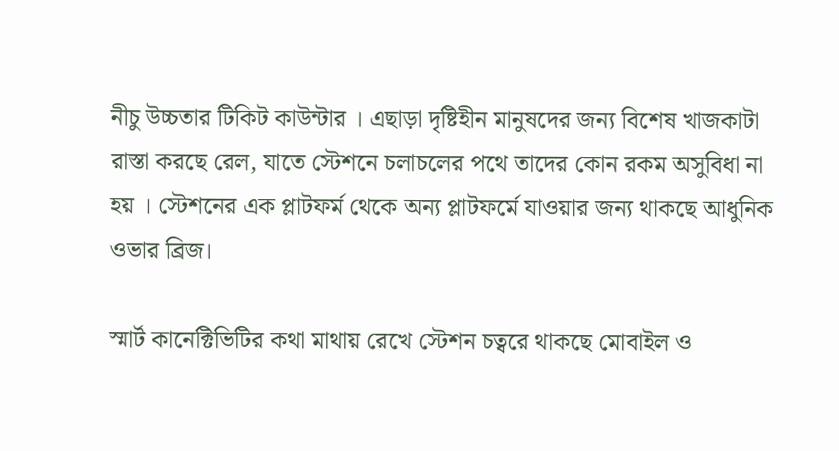নীচু উচ্চতার টিকিট কাউন্টার । এছাড়া দৃষ্টিহীন মানুষদের জন্য বিশেষ খাজকাটা রাস্তা করছে রেল, যাতে স্টেশনে চলাচলের পথে তাদের কোন রকম অসুবিধা না হয় । স্টেশনের এক প্লাটফর্ম থেকে অন্য প্লাটফর্মে যাওয়ার জন্য থাকছে আধুনিক ওভার ব্রিজ।

স্মার্ট কানেক্টিভিটির কথা মাথায় রেখে স্টেশন চত্বরে থাকছে মোবাইল ও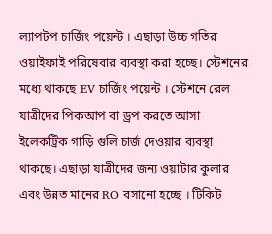ল্যাপটপ চার্জিং পয়েন্ট । এছাড়া উচ্চ গতির ওয়াইফাই পরিষেবার ব্যবস্থা করা হচ্ছে। স্টেশনের মধ্যে থাকছে EV চার্জিং পয়েন্ট । স্টেশনে রেল যাত্রীদের পিকআপ বা ড্রপ করতে আসা ইলেকট্রিক গাড়ি গুলি চার্জ দেওয়ার ব্যবস্থা থাকছে। এছাড়া যাত্রীদের জন্য ওয়াটার কুলার এবং উন্নত মানের RO বসানো হচ্ছে । টিকিট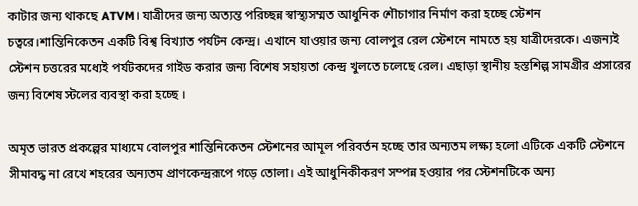কাটার জন্য থাকছে ATVM। যাত্রীদের জন্য অত্যন্ত পরিচ্ছন্ন স্বাস্থ্যসম্মত আধুনিক শৌচাগার নির্মাণ করা হচ্ছে স্টেশন চত্বরে।শান্তিনিকেতন একটি বিশ্ব বিখ্যাত পর্যটন কেন্দ্র। এখানে যাওয়ার জন্য বোলপুর রেল স্টেশনে নামতে হয় যাত্রীদেরকে। এজন্যই স্টেশন চত্তরের মধ্যেই পর্যটকদের গাইড করার জন্য বিশেষ সহায়তা কেন্দ্র খুলতে চলেছে রেল। এছাড়া স্থানীয় হস্তশিল্প সামগ্রীর প্রসারের জন্য বিশেষ স্টলের ব্যবস্থা করা হচ্ছে ।

অমৃত ভারত প্রকল্পের মাধ্যমে বোলপুর শান্তিনিকেতন স্টেশনের আমূল পরিবর্তন হচ্ছে তার অন্যতম লক্ষ্য হলো এটিকে একটি স্টেশনে সীমাবদ্ধ না রেখে শহরের অন্যতম প্রাণকেন্দ্ররূপে গড়ে তোলা। এই আধুনিকীকরণ সম্পন্ন হওয়ার পর স্টেশনটিকে অন্য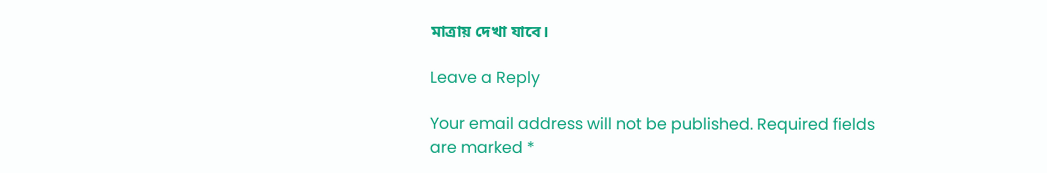মাত্রায় দেখা যাবে।

Leave a Reply

Your email address will not be published. Required fields are marked *